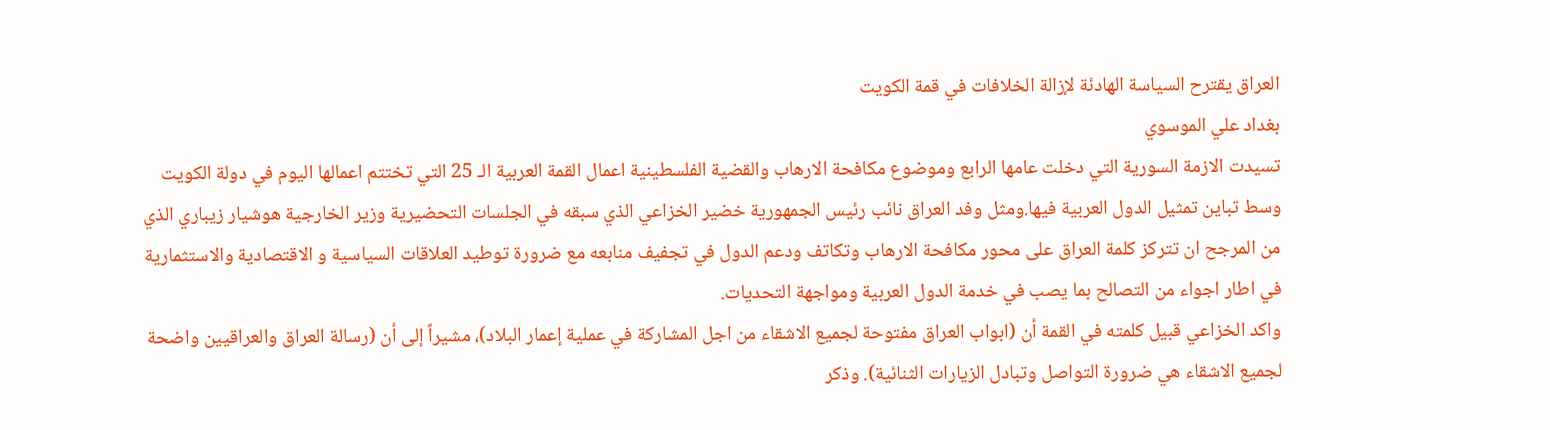العراق يقترح السياسة الهادئة لإزالة الخلافات في قمة الكويت
بغداد علي الموسوي
تسيدت الازمة السورية التي دخلت عامها الرابع وموضوع مكافحة الارهاب والقضية الفلسطينية اعمال القمة العربية الـ 25 التي تختتم اعمالها اليوم في دولة الكويت وسط تباين تمثيل الدول العربية فيها.ومثل وفد العراق نائب رئيس الجمهورية خضير الخزاعي الذي سبقه في الجلسات التحضيرية وزير الخارجية هوشيار زيباري الذي من المرجح ان تتركز كلمة العراق على محور مكافحة الارهاب وتكاتف ودعم الدول في تجفيف منابعه مع ضرورة توطيد العلاقات السياسية و الاقتصادية والاستثمارية في اطار اجواء من التصالح بما يصب في خدمة الدول العربية ومواجهة التحديات.
واكد الخزاعي قبيل كلمته في القمة أن (ابواب العراق مفتوحة لجميع الاشقاء من اجل المشاركة في عملية إعمار البلاد)، مشيراً إلى أن (رسالة العراق والعراقيين واضحة لجميع الاشقاء هي ضرورة التواصل وتبادل الزيارات الثنائية). وذكر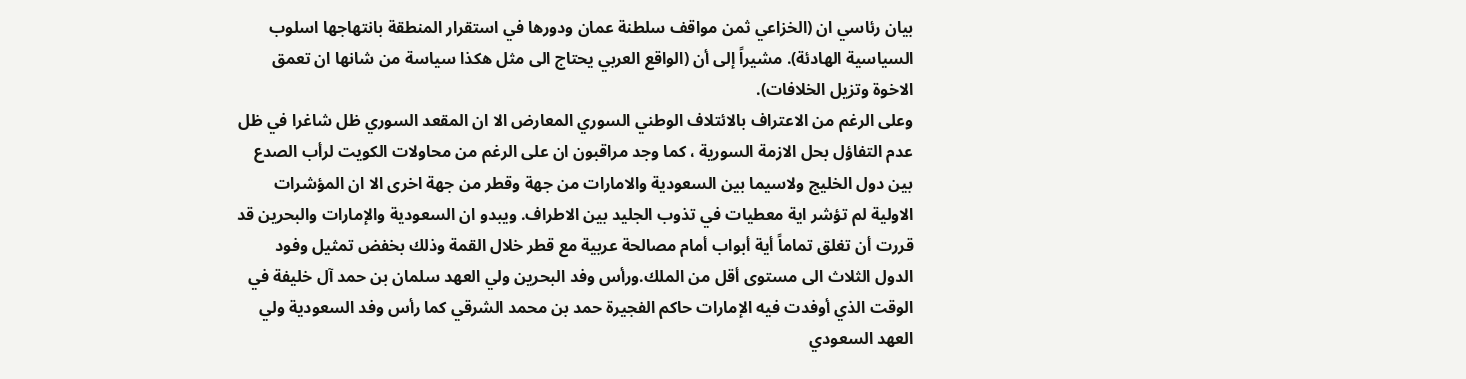بيان رئاسي ان (الخزاعي ثمن مواقف سلطنة عمان ودورها في استقرار المنطقة بانتهاجها اسلوب السياسية الهادئة). مشيراً إلى أن (الواقع العربي يحتاج الى مثل هكذا سياسة من شانها ان تعمق الاخوة وتزيل الخلافات).
وعلى الرغم من الاعتراف بالائتلاف الوطني السوري المعارض الا ان المقعد السوري ظل شاغرا في ظل عدم التفاؤل بحل الازمة السورية ، كما وجد مراقبون ان على الرغم من محاولات الكويت لرأب الصدع بين دول الخليج ولاسيما بين السعودية والامارات من جهة وقطر من جهة اخرى الا ان المؤشرات الاولية لم تؤشر اية معطيات في تذوب الجليد بين الاطراف. ويبدو ان السعودية والإمارات والبحرين قد قررت أن تغلق تماماً أية أبواب أمام مصالحة عربية مع قطر خلال القمة وذلك بخفض تمثيل وفود الدول الثلاث الى مستوى أقل من الملك.ورأس وفد البحرين ولي العهد سلمان بن حمد آل خليفة في الوقت الذي أوفدت فيه الإمارات حاكم الفجيرة حمد بن محمد الشرقي كما رأس وفد السعودية ولي العهد السعودي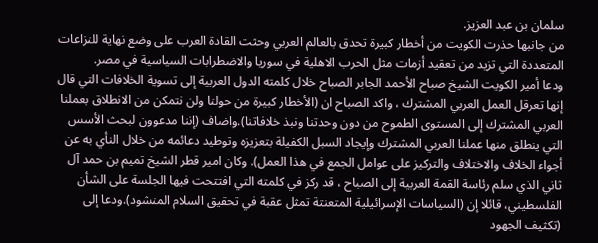سلمان بن عبد العزيز.
من جانبها حذرت الكويت من أخطار كبيرة تحدق بالعالم العربي وحثت القادة العرب على وضع نهاية للنزاعات المتعددة التي تزيد من تعقيد أزمات مثل الحرب الاهلية في سوريا والاضطرابات السياسية في مصر.
ودعا أمير الكويت الشيخ صباح الأحمد الجابر الصباح خلال كلمته الدول العربية إلى تسوية الخلافات التي قال إنها تعرقل العمل العربي المشترك ، واكد الصباح ان (الأخطار كبيرة من حولنا ولن نتمكن من الانطلاق بعملنا العربي المشترك إلى المستوى الطموح من دون وحدتنا ونبذ خلافاتنا).واضاف (إننا مدعوون لبحث الأسس التي ينطلق منها عملنا العربي المشترك وإيجاد السبل الكفيلة بتعزيزه وتوطيد دعائمه من خلال النأي به عن أجواء الخلاف والاختلاف والتركيز على عوامل الجمع في هذا العمل). وكان امير قطر الشيخ تميم بن حمد آل ثاني الذي سلم رئاسة القمة العربية إلى الصباح ، قد ركز في كلمته التي افتتحت فيها الجلسة على الشأن الفلسطيني، قائلا إن (السياسات الإسرائيلية المتعنتة تمثل عقبة في تحقيق السلام المنشود).ودعا إلى (تكثيف الجهود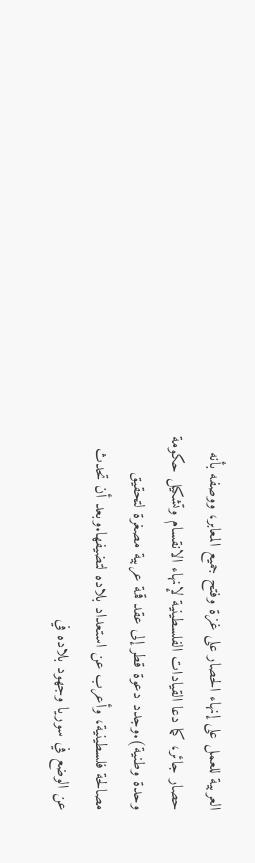العربية للعمل على إنهاء الحصار على غزة وفتح جميع المعابر، ووصفه بأنه حصار جائر، كما دعا القيادات الفلسطينية لإنهاء الانقسام وتشكيل حكومة وحدة وطنية).وجدد دعوة قطر إلى عقد قمة عربية مصغرة لتحقيق مصالحة فلسطينية، وأعرب عن استعداد بلاده لتضيفها.وبعد أن تحدث عن الوضع في سوريا وجهود بلاده في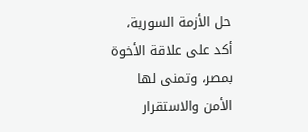حل الأزمة السورية، أكد على علاقة الأخوة بمصر، وتمنى لها الأمن والاستقرار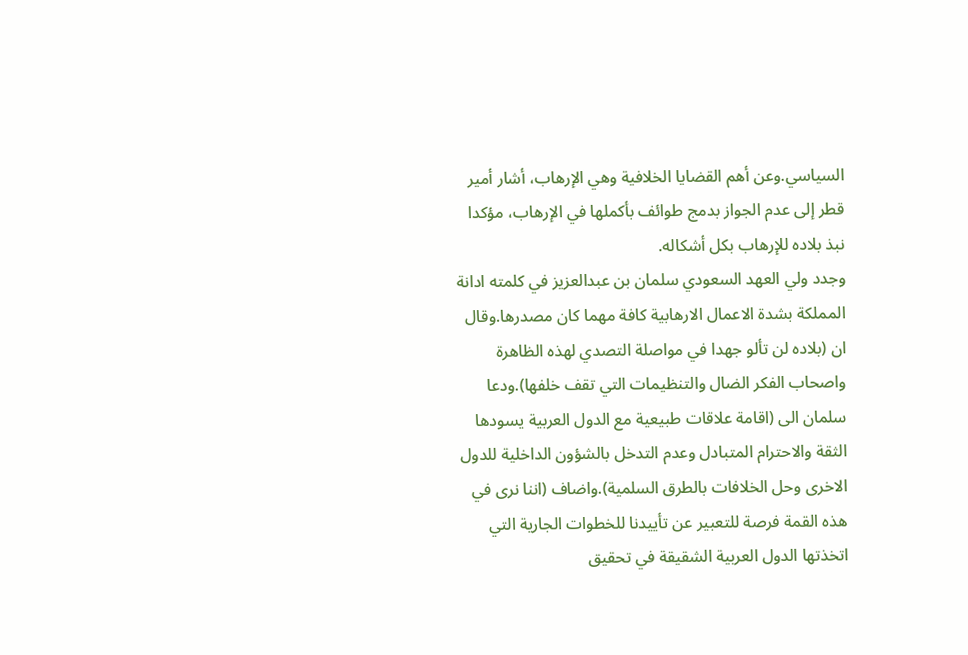السياسي.وعن أهم القضايا الخلافية وهي الإرهاب، أشار أمير قطر إلى عدم الجواز بدمج طوائف بأكملها في الإرهاب، مؤكدا نبذ بلاده للإرهاب بكل أشكاله.
وجدد ولي العهد السعودي سلمان بن عبدالعزيز في كلمته ادانة المملكة بشدة الاعمال الارهابية كافة مهما كان مصدرها.وقال ان (بلاده لن تألو جهدا في مواصلة التصدي لهذه الظاهرة واصحاب الفكر الضال والتنظيمات التي تقف خلفها).ودعا سلمان الى (اقامة علاقات طبيعية مع الدول العربية يسودها الثقة والاحترام المتبادل وعدم التدخل بالشؤون الداخلية للدول الاخرى وحل الخلافات بالطرق السلمية).واضاف (اننا نرى في هذه القمة فرصة للتعبير عن تأييدنا للخطوات الجارية التي اتخذتها الدول العربية الشقيقة في تحقيق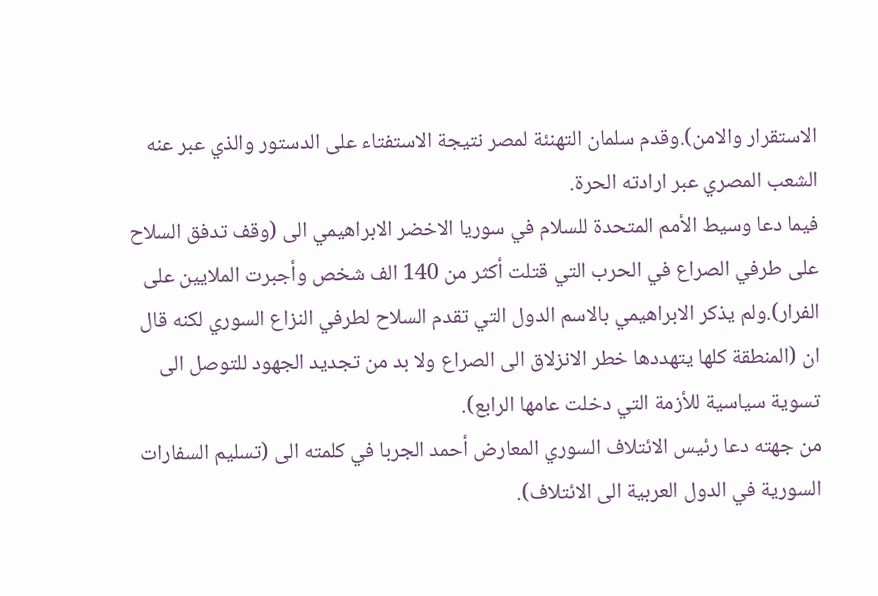الاستقرار والامن).وقدم سلمان التهنئة لمصر نتيجة الاستفتاء على الدستور والذي عبر عنه الشعب المصري عبر ارادته الحرة.
فيما دعا وسيط الأمم المتحدة للسلام في سوريا الاخضر الابراهيمي الى (وقف تدفق السلاح على طرفي الصراع في الحرب التي قتلت أكثر من 140 الف شخص وأجبرت الملايين على الفرار).ولم يذكر الابراهيمي بالاسم الدول التي تقدم السلاح لطرفي النزاع السوري لكنه قال ان (المنطقة كلها يتهددها خطر الانزلاق الى الصراع ولا بد من تجديد الجهود للتوصل الى تسوية سياسية للأزمة التي دخلت عامها الرابع).
من جهته دعا رئيس الائتلاف السوري المعارض أحمد الجربا في كلمته الى (تسليم السفارات السورية في الدول العربية الى الائتلاف).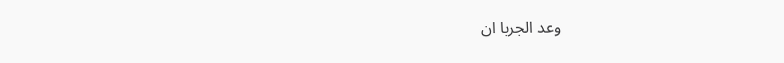وعد الجربا ان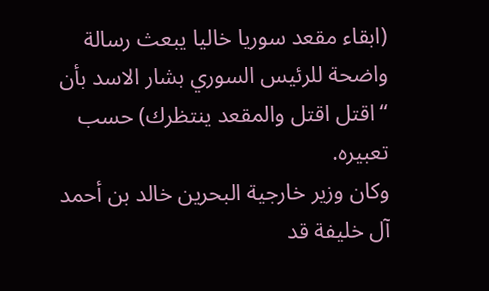(ابقاء مقعد سوريا خاليا يبعث رسالة واضحة للرئيس السوري بشار الاسد بأن “اقتل اقتل والمقعد ينتظرك) حسب تعبيره.
وكان وزير خارجية البحرين خالد بن أحمد آل خليفة قد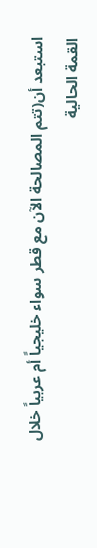استبعد أن(تتم المصالحة الآن مع قطر سواء خليجياً أم عربياً خلال القمة الحالية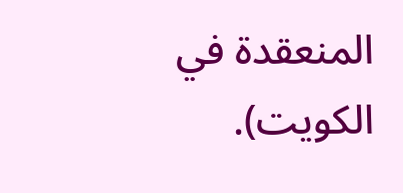المنعقدة في الكويت).